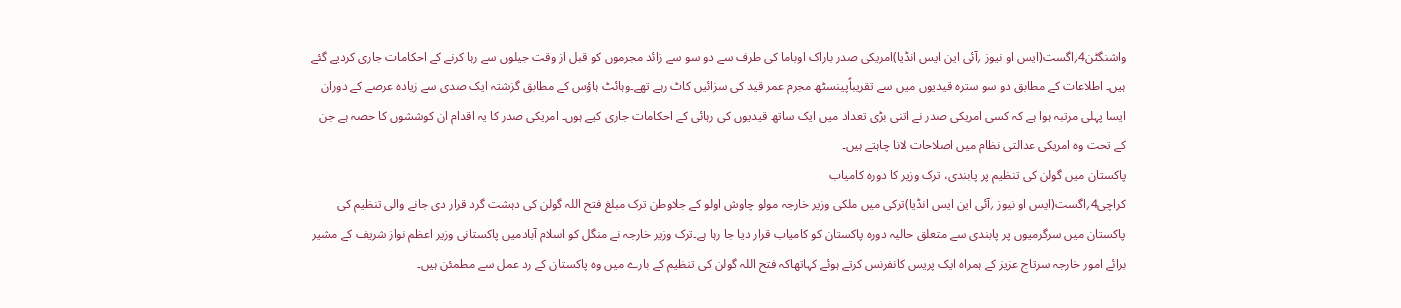واشنگٹن4؍اگست(ایس او نیوز ؍آئی این ایس انڈیا)امریکی صدر باراک اوباما کی طرف سے دو سو سے زائد مجرموں کو قبل از وقت جیلوں سے رہا کرنے کے احکامات جاری کردیے گئے ہیں۔ اطلاعات کے مطابق دو سو سترہ قیدیوں میں سے تقریباًپینسٹھ مجرم عمر قید کی سزائیں کاٹ رہے تھے۔وہائٹ ہاؤس کے مطابق گزشتہ ایک صدی سے زیادہ عرصے کے دوران ایسا پہلی مرتبہ ہوا ہے کہ کسی امریکی صدر نے اتنی بڑی تعداد میں ایک ساتھ قیدیوں کی رہائی کے احکامات جاری کیے ہوں۔ امریکی صدر کا یہ اقدام ان کوششوں کا حصہ ہے جن کے تحت وہ امریکی عدالتی نظام میں اصلاحات لانا چاہتے ہیں۔
پاکستان میں گولن کی تنظیم پر پابندی، ترک وزیر کا دورہ کامیاب
کراچی4؍اگست(ایس او نیوز ؍آئی این ایس انڈیا)ترکی میں ملکی وزیر خارجہ مولو چاوش اولو کے جلاوطن ترک مبلغ فتح اللہ گولن کی دہشت گرد قرار دی جانے والی تنظیم کی پاکستان میں سرگرمیوں پر پابندی سے متعلق حالیہ دورہ پاکستان کو کامیاب قرار دیا جا رہا ہے۔ترک وزیر خارجہ نے منگل کو اسلام آبادمیں پاکستانی وزیر اعظم نواز شریف کے مشیر برائے امور خارجہ سرتاج عزیز کے ہمراہ ایک پریس کانفرنس کرتے ہوئے کہاتھاکہ فتح اللہ گولن کی تنظیم کے بارے میں وہ پاکستان کے رد عمل سے مطمئن ہیں۔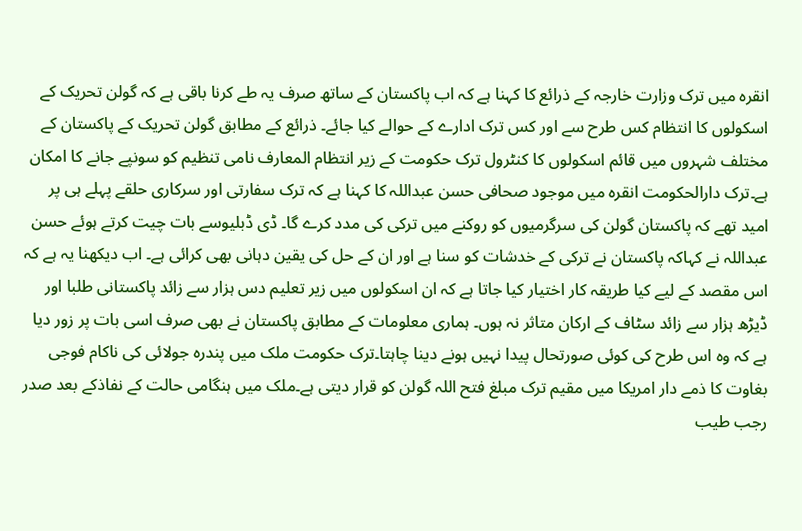انقرہ میں ترک وزارت خارجہ کے ذرائع کا کہنا ہے کہ اب پاکستان کے ساتھ صرف یہ طے کرنا باقی ہے کہ گولن تحریک کے اسکولوں کا انتظام کس طرح سے اور کس ترک ادارے کے حوالے کیا جائے۔ ذرائع کے مطابق گولن تحریک کے پاکستان کے مختلف شہروں میں قائم اسکولوں کا کنٹرول ترک حکومت کے زیر انتظام المعارف نامی تنظیم کو سونپے جانے کا امکان ہے۔ترک دارالحکومت انقرہ میں موجود صحافی حسن عبداللہ کا کہنا ہے کہ ترک سفارتی اور سرکاری حلقے پہلے ہی پر امید تھے کہ پاکستان گولن کی سرگرمیوں کو روکنے میں ترکی کی مدد کرے گا۔ ڈی ڈبلیوسے بات چیت کرتے ہوئے حسن عبداللہ نے کہاکہ پاکستان نے ترکی کے خدشات کو سنا ہے اور ان کے حل کی یقین دہانی بھی کرائی ہے۔ اب دیکھنا یہ ہے کہ اس مقصد کے لیے کیا طریقہ کار اختیار کیا جاتا ہے کہ ان اسکولوں میں زیر تعلیم دس ہزار سے زائد پاکستانی طلبا اور ڈیڑھ ہزار سے زائد سٹاف کے ارکان متاثر نہ ہوں۔ ہماری معلومات کے مطابق پاکستان نے بھی صرف اسی بات پر زور دیا ہے کہ وہ اس طرح کی کوئی صورتحال پیدا نہیں ہونے دینا چاہتا۔ترک حکومت ملک میں پندرہ جولائی کی ناکام فوجی بغاوت کا ذمے دار امریکا میں مقیم ترک مبلغ فتح اللہ گولن کو قرار دیتی ہے۔ملک میں ہنگامی حالت کے نفاذکے بعد صدر رجب طیب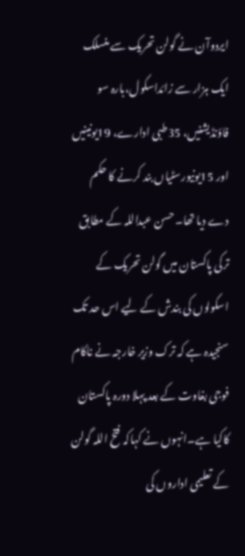ایردوآن نے گولن تحریک سے منسلک ایک ہزار سے زائداسکول،بارہ سو فاؤنڈیشنیں، 35طبی ادارے، 19یونینیں اور 15یونیورسٹیاں بند کرنے کا حکم دے دیا تھا۔حسن عبداللہ کے مطابق ترکی پاکستان میں گولن تحریک کے اسکولوں کی بندش کے لیے اس حد تک سنجیدہ ہے کہ ترک وزیر خارجہ نے ناکام فوجی بغاوت کے بعد پہلا دورہ پاکستان کاکیا ہے۔انہوں نے کہاکہ فتح اللہ گولن کے تعلیمی اداروں کی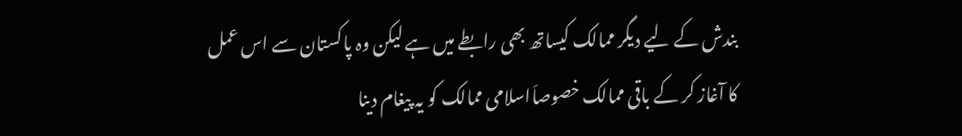بندش کے لیے دیگر ممالک کیساتھ بھی رابطے میں ہے لیکن وہ پاکستان سے اس عمل کا آغاز کر کے باقی ممالک خصوصاَاسلامی ممالک کو یہ پیغام دینا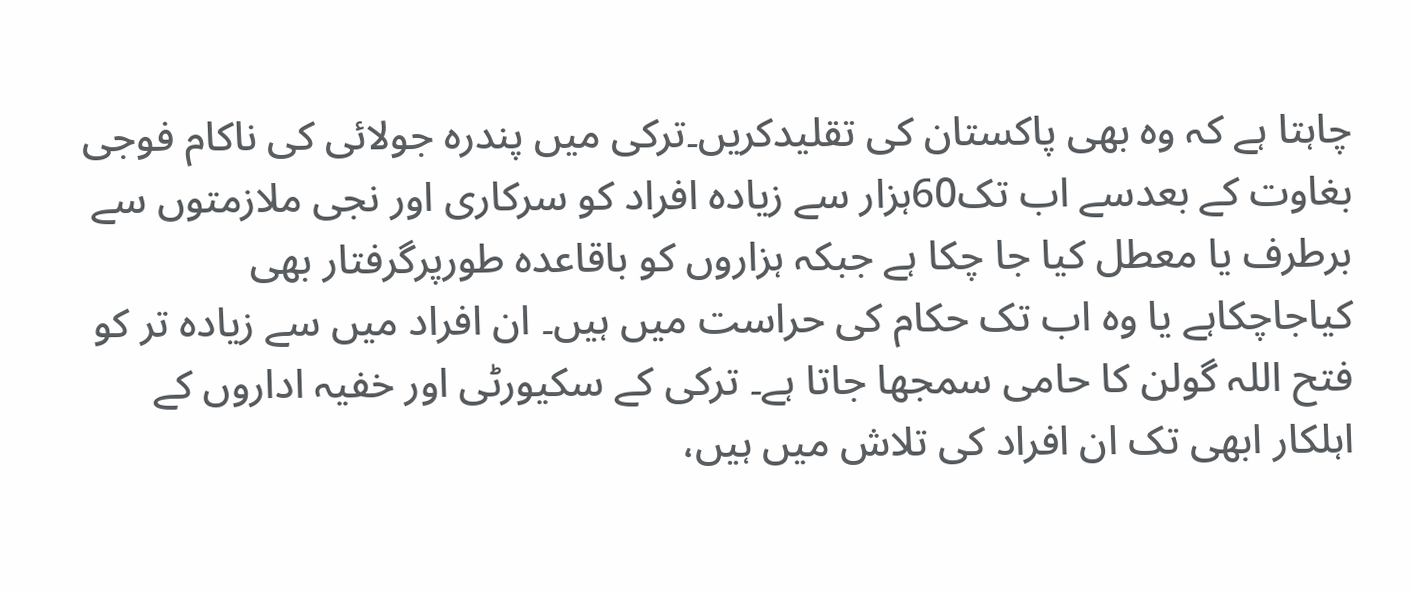چاہتا ہے کہ وہ بھی پاکستان کی تقلیدکریں۔ترکی میں پندرہ جولائی کی ناکام فوجی بغاوت کے بعدسے اب تک60ہزار سے زیادہ افراد کو سرکاری اور نجی ملازمتوں سے برطرف یا معطل کیا جا چکا ہے جبکہ ہزاروں کو باقاعدہ طورپرگرفتار بھی کیاجاچکاہے یا وہ اب تک حکام کی حراست میں ہیں۔ ان افراد میں سے زیادہ تر کو فتح اللہ گولن کا حامی سمجھا جاتا ہے۔ ترکی کے سکیورٹی اور خفیہ اداروں کے اہلکار ابھی تک ان افراد کی تلاش میں ہیں،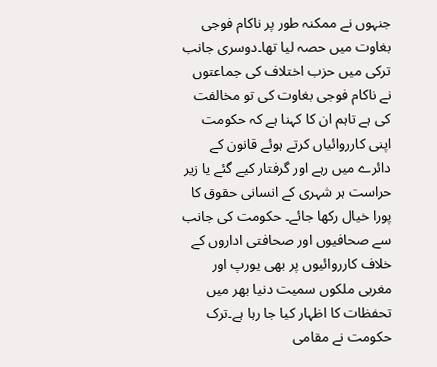جنہوں نے ممکنہ طور پر ناکام فوجی بغاوت میں حصہ لیا تھا۔دوسری جانب ترکی میں حزب اختلاف کی جماعتوں نے ناکام فوجی بغاوت کی تو مخالفت کی ہے تاہم ان کا کہنا ہے کہ حکومت اپنی کارروائیاں کرتے ہوئے قانون کے دائرے میں رہے اور گرفتار کیے گئے یا زیر حراست ہر شہری کے انسانی حقوق کا پورا خیال رکھا جائے۔ حکومت کی جانب سے صحافیوں اور صحافتی اداروں کے خلاف کارروائیوں پر بھی یورپ اور مغربی ملکوں سمیت دنیا بھر میں تحفظات کا اظہار کیا جا رہا ہے۔ترک حکومت نے مقامی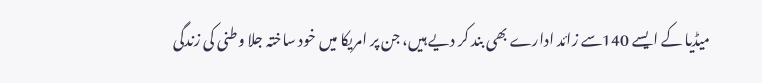میڈیا کے ایسے 140سے زائد ادارے بھی بند کر دیے ہیں، جن پر امریکا میں خود ساختہ جلا وطنی کی زندگی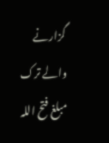گزارنے والے ترک مبلغ فتح اللہ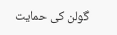گولن کی حمایت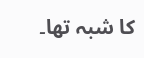کا شبہ تھا۔